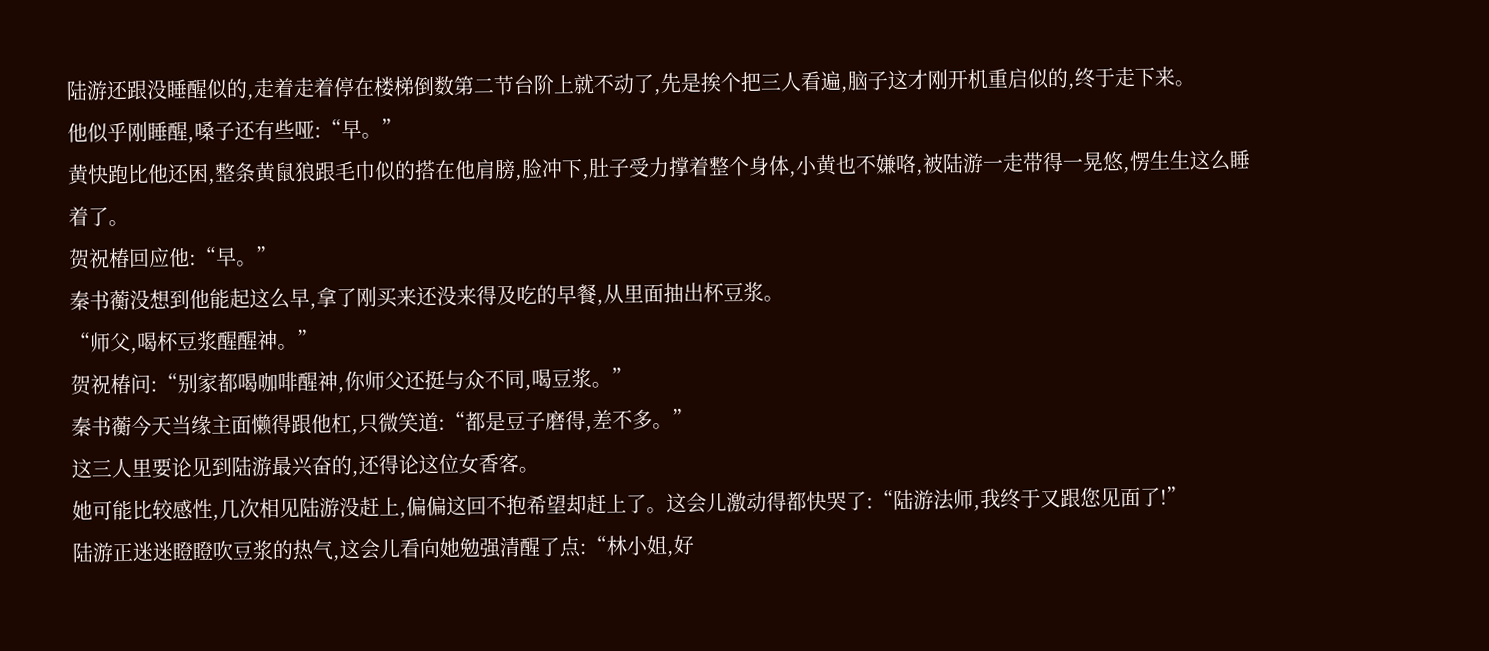陆游还跟没睡醒似的,走着走着停在楼梯倒数第二节台阶上就不动了,先是挨个把三人看遍,脑子这才刚开机重启似的,终于走下来。
他似乎刚睡醒,嗓子还有些哑:“早。”
黄快跑比他还困,整条黄鼠狼跟毛巾似的搭在他肩膀,脸冲下,肚子受力撑着整个身体,小黄也不嫌咯,被陆游一走带得一晃悠,愣生生这么睡着了。
贺祝椿回应他:“早。”
秦书蘅没想到他能起这么早,拿了刚买来还没来得及吃的早餐,从里面抽出杯豆浆。
“师父,喝杯豆浆醒醒神。”
贺祝椿问:“别家都喝咖啡醒神,你师父还挺与众不同,喝豆浆。”
秦书蘅今天当缘主面懒得跟他杠,只微笑道:“都是豆子磨得,差不多。”
这三人里要论见到陆游最兴奋的,还得论这位女香客。
她可能比较感性,几次相见陆游没赶上,偏偏这回不抱希望却赶上了。这会儿激动得都快哭了:“陆游法师,我终于又跟您见面了!”
陆游正迷迷瞪瞪吹豆浆的热气,这会儿看向她勉强清醒了点:“林小姐,好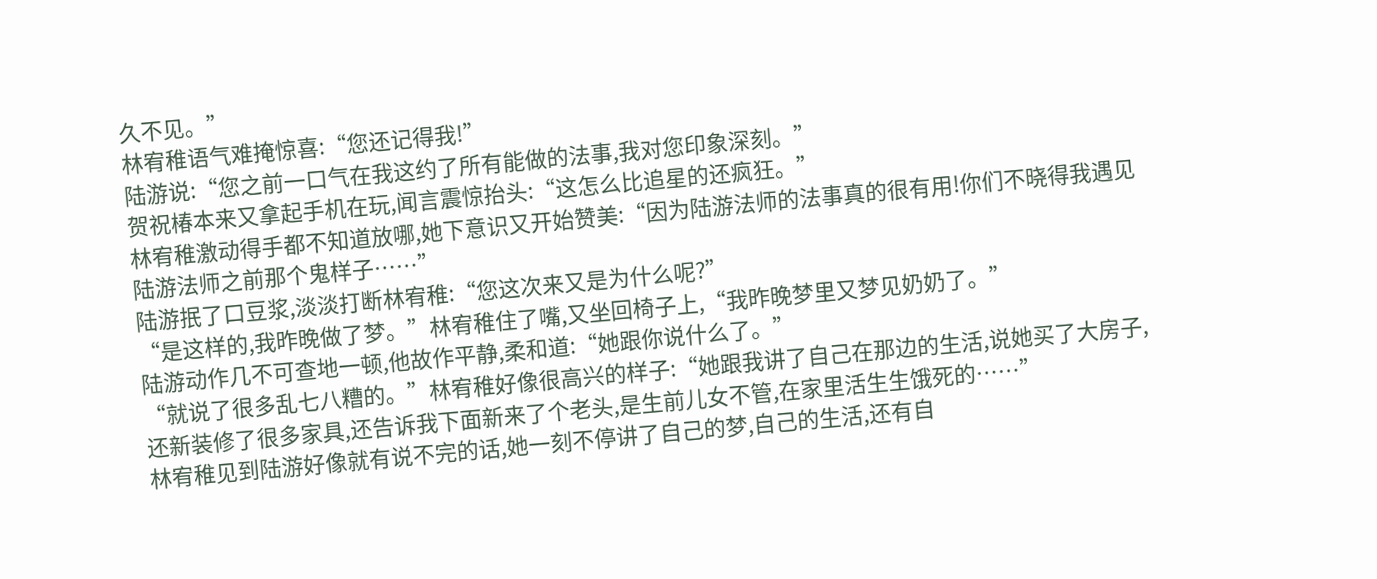久不见。”
林宥稚语气难掩惊喜:“您还记得我!”
陆游说:“您之前一口气在我这约了所有能做的法事,我对您印象深刻。”
贺祝椿本来又拿起手机在玩,闻言震惊抬头:“这怎么比追星的还疯狂。”
林宥稚激动得手都不知道放哪,她下意识又开始赞美:“因为陆游法师的法事真的很有用!你们不晓得我遇见陆游法师之前那个鬼样子……”
陆游抿了口豆浆,淡淡打断林宥稚:“您这次来又是为什么呢?”
“是这样的,我昨晚做了梦。”林宥稚住了嘴,又坐回椅子上,“我昨晚梦里又梦见奶奶了。”
陆游动作几不可查地一顿,他故作平静,柔和道:“她跟你说什么了。”
“就说了很多乱七八糟的。”林宥稚好像很高兴的样子:“她跟我讲了自己在那边的生活,说她买了大房子,还新装修了很多家具,还告诉我下面新来了个老头,是生前儿女不管,在家里活生生饿死的……”
林宥稚见到陆游好像就有说不完的话,她一刻不停讲了自己的梦,自己的生活,还有自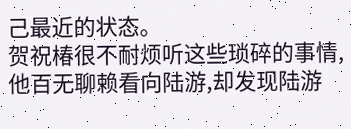己最近的状态。
贺祝椿很不耐烦听这些琐碎的事情,他百无聊赖看向陆游,却发现陆游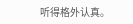听得格外认真。